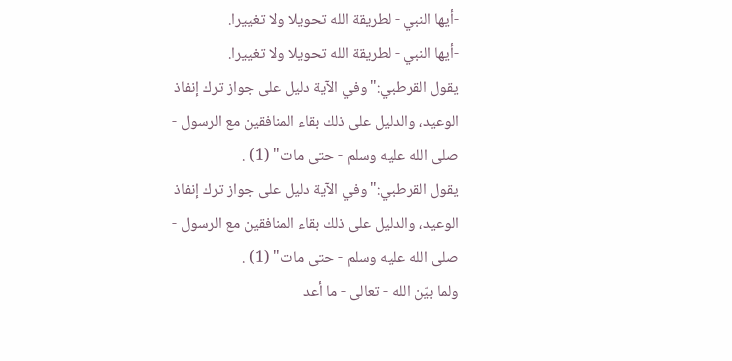-أيها النبي - لطريقة الله تحويلا ولا تغييرا.
-أيها النبي - لطريقة الله تحويلا ولا تغييرا.
يقول القرطبي:"وفي الآية دليل على جواز ترك إنفاذ الوعيد، والدليل على ذلك بقاء المنافقين مع الرسول - صلى الله عليه وسلم - حتى مات" (1) .
يقول القرطبي:"وفي الآية دليل على جواز ترك إنفاذ الوعيد، والدليل على ذلك بقاء المنافقين مع الرسول - صلى الله عليه وسلم - حتى مات" (1) .
ولما بيّن الله - تعالى - ما أعد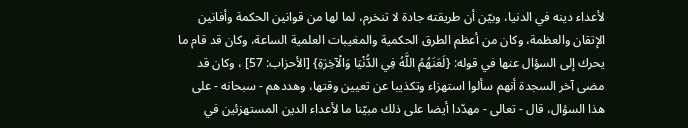لأعداء دينه في الدنيا، وبيّن أن طريقته جادة لا تنخرم، لما لها من قوانين الحكمة وأفانين الإتقان والعظمة، وكان من أعظم الطرق الحكمية والمغيبات العلمية الساعة، وكان قد قام ما يحرك إلى السؤال عنها في قوله: {لَعَنَهُمُ اللَّهُ فِي الدُّنْيَا وَالْآخِرَةِ} [الأحزاب: 57] ، وكان قد مضى آخر السجدة أنهم سألوا استهزاء وتكذيبا عن تعيين وقتها، وهددهم - سبحانه - على هذا السؤال، قال - تعالى - مهدّدا أيضا على ذلك مبيّنا ما لأعداء الدين المستهزئين في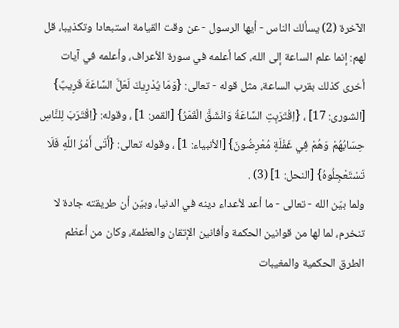الآخرة (2) يسألك الناس - أيها الرسول - عن وقت القيامة استبعادا وتكذيبا، قل لهم: إنما علم الساعة إلى الله، كما أعلمه في سورة الأعراف، وأعلمه في آيات أخرى كذلك بقرب الساعة، مثل قوله - تعالى: {وَمَا يُدْرِيكَ لَعَلَّ السَّاعَةَ قَرِيبٌ} [الشورى: 17] ، {اِقْتَرَبِتِ السَّاعَةُ وَانْشَقَّ الْقَمَرُ} [القمر: 1] ، وقوله: {اِقْتَرَبَ لِلنَّاسِ حِسَابُهُمْ وَهُمْ فِي غَفْلَةٍ مُعْرِضُونَ} [الأنبياء: 1] ، وقوله تعالى: {أَتَى أَمْرُ اللَّهِ فَلَا تَسْتَعْجِلُوهُ} [النحل: 1] (3) .
ولما بيّن الله - تعالى - ما أعد لأعداء دينه في الدنيا، وبيّن أن طريقته جادة لا تنخرم، لما لها من قوانين الحكمة وأفانين الإتقان والعظمة، وكان من أعظم الطرق الحكمية والمغيبات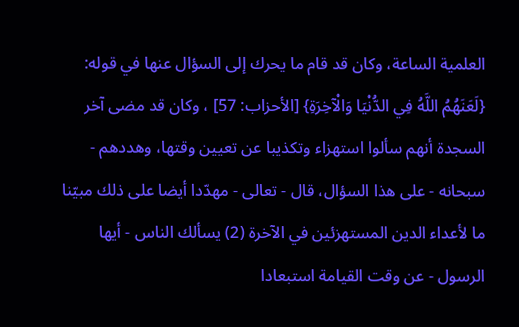العلمية الساعة، وكان قد قام ما يحرك إلى السؤال عنها في قوله: {لَعَنَهُمُ اللَّهُ فِي الدُّنْيَا وَالْآخِرَةِ} [الأحزاب: 57] ، وكان قد مضى آخر السجدة أنهم سألوا استهزاء وتكذيبا عن تعيين وقتها، وهددهم - سبحانه - على هذا السؤال، قال - تعالى - مهدّدا أيضا على ذلك مبيّنا ما لأعداء الدين المستهزئين في الآخرة (2) يسألك الناس - أيها الرسول - عن وقت القيامة استبعادا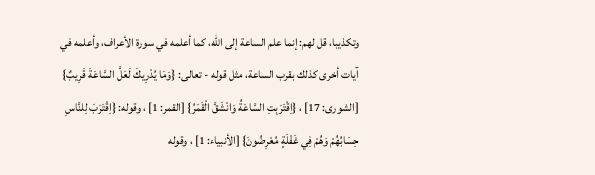وتكذيبا، قل لهم: إنما علم الساعة إلى الله، كما أعلمه في سورة الأعراف، وأعلمه في آيات أخرى كذلك بقرب الساعة، مثل قوله - تعالى: {وَمَا يُدْرِيكَ لَعَلَّ السَّاعَةَ قَرِيبٌ} [الشورى: 17] ، {اِقْتَرَبِتِ السَّاعَةُ وَانْشَقَّ الْقَمَرُ} [القمر: 1] ، وقوله: {اِقْتَرَبَ لِلنَّاسِ حِسَابُهُمْ وَهُمْ فِي غَفْلَةٍ مُعْرِضُونَ} [الأنبياء: 1] ، وقوله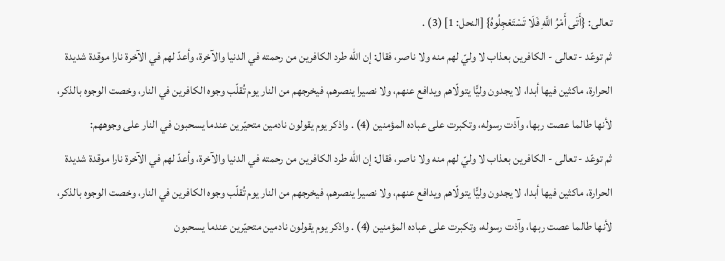تعالى: {أَتَى أَمْرُ اللَّهِ فَلَا تَسْتَعْجِلُوهُ} [النحل: 1] (3) .
ثم توعّد - تعالى - الكافرين بعذاب لا وليّ لهم منه ولا ناصر، فقال: إن الله طرد الكافرين من رحمته في الدنيا والآخرة، وأعدّ لهم في الآخرة نارا موقدة شديدة الحرارة، ماكثين فيها أبدا، لا يجدون وليًّا يتولّاهم ويدافع عنهم، ولا نصيرا ينصرهم، فيخرجهم من النار يوم تُقلّب وجوه الكافرين في النار، وخصت الوجوه بالذكر، لأنها طالما عصت ربها، وآذت رسوله، وتكبرت على عباده المؤمنين (4) . واذكر يوم يقولون نادمين متحيّرين عندما يسحبون في النار على وجوههم:
ثم توعّد - تعالى - الكافرين بعذاب لا وليّ لهم منه ولا ناصر، فقال: إن الله طرد الكافرين من رحمته في الدنيا والآخرة، وأعدّ لهم في الآخرة نارا موقدة شديدة الحرارة، ماكثين فيها أبدا، لا يجدون وليًّا يتولّاهم ويدافع عنهم، ولا نصيرا ينصرهم، فيخرجهم من النار يوم تُقلّب وجوه الكافرين في النار، وخصت الوجوه بالذكر، لأنها طالما عصت ربها، وآذت رسوله، وتكبرت على عباده المؤمنين (4) . واذكر يوم يقولون نادمين متحيّرين عندما يسحبون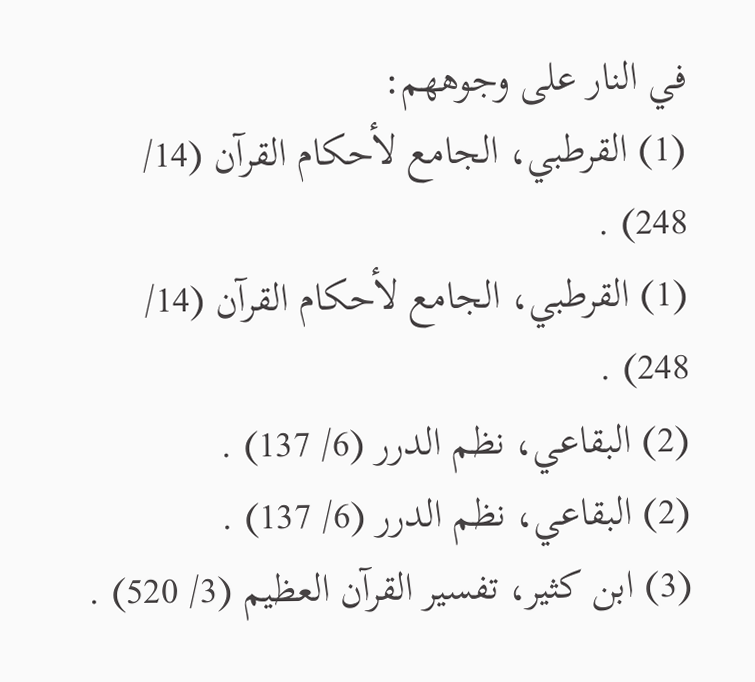في النار على وجوههم:
(1) القرطبي، الجامع لأحكام القرآن (14/ 248) .
(1) القرطبي، الجامع لأحكام القرآن (14/ 248) .
(2) البقاعي، نظم الدرر (6/ 137) .
(2) البقاعي، نظم الدرر (6/ 137) .
(3) ابن كثير، تفسير القرآن العظيم (3/ 520) .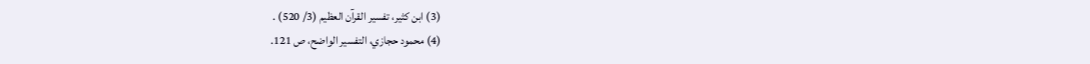(3) ابن كثير، تفسير القرآن العظيم (3/ 520) .
(4) محمود حجازي، التفسير الواضح، ص 121.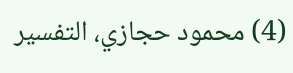(4) محمود حجازي، التفسير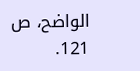الواضح، ص 121.